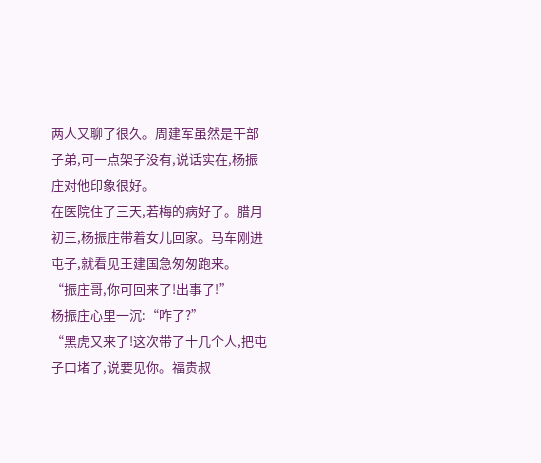两人又聊了很久。周建军虽然是干部子弟,可一点架子没有,说话实在,杨振庄对他印象很好。
在医院住了三天,若梅的病好了。腊月初三,杨振庄带着女儿回家。马车刚进屯子,就看见王建国急匆匆跑来。
“振庄哥,你可回来了!出事了!”
杨振庄心里一沉:“咋了?”
“黑虎又来了!这次带了十几个人,把屯子口堵了,说要见你。福贵叔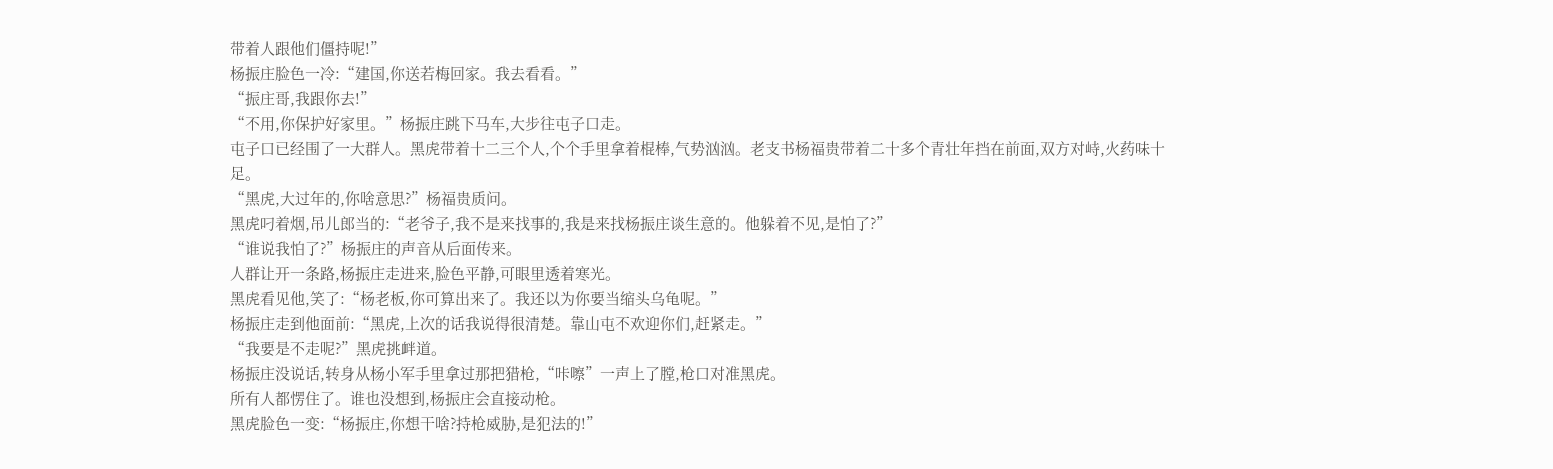带着人跟他们僵持呢!”
杨振庄脸色一冷:“建国,你送若梅回家。我去看看。”
“振庄哥,我跟你去!”
“不用,你保护好家里。”杨振庄跳下马车,大步往屯子口走。
屯子口已经围了一大群人。黑虎带着十二三个人,个个手里拿着棍棒,气势汹汹。老支书杨福贵带着二十多个青壮年挡在前面,双方对峙,火药味十足。
“黑虎,大过年的,你啥意思?”杨福贵质问。
黑虎叼着烟,吊儿郎当的:“老爷子,我不是来找事的,我是来找杨振庄谈生意的。他躲着不见,是怕了?”
“谁说我怕了?”杨振庄的声音从后面传来。
人群让开一条路,杨振庄走进来,脸色平静,可眼里透着寒光。
黑虎看见他,笑了:“杨老板,你可算出来了。我还以为你要当缩头乌龟呢。”
杨振庄走到他面前:“黑虎,上次的话我说得很清楚。靠山屯不欢迎你们,赶紧走。”
“我要是不走呢?”黑虎挑衅道。
杨振庄没说话,转身从杨小军手里拿过那把猎枪,“咔嚓”一声上了膛,枪口对准黑虎。
所有人都愣住了。谁也没想到,杨振庄会直接动枪。
黑虎脸色一变:“杨振庄,你想干啥?持枪威胁,是犯法的!”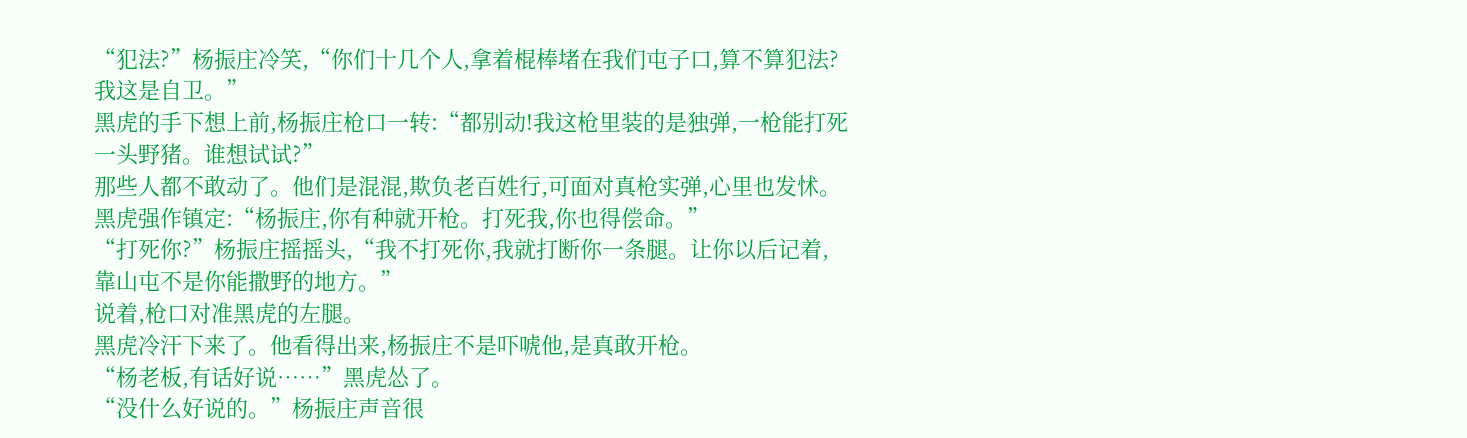“犯法?”杨振庄冷笑,“你们十几个人,拿着棍棒堵在我们屯子口,算不算犯法?我这是自卫。”
黑虎的手下想上前,杨振庄枪口一转:“都别动!我这枪里装的是独弹,一枪能打死一头野猪。谁想试试?”
那些人都不敢动了。他们是混混,欺负老百姓行,可面对真枪实弹,心里也发怵。
黑虎强作镇定:“杨振庄,你有种就开枪。打死我,你也得偿命。”
“打死你?”杨振庄摇摇头,“我不打死你,我就打断你一条腿。让你以后记着,靠山屯不是你能撒野的地方。”
说着,枪口对准黑虎的左腿。
黑虎冷汗下来了。他看得出来,杨振庄不是吓唬他,是真敢开枪。
“杨老板,有话好说……”黑虎怂了。
“没什么好说的。”杨振庄声音很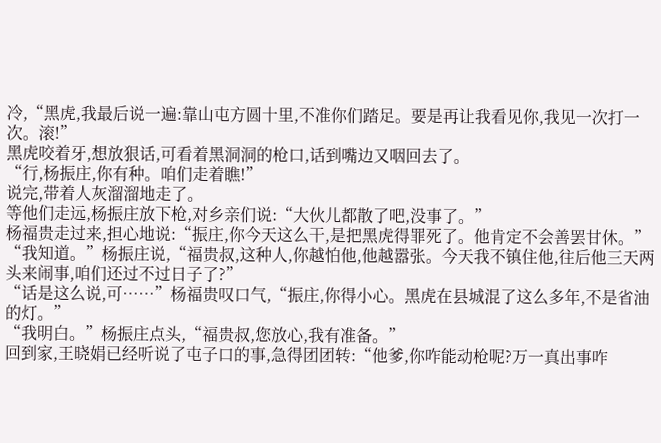冷,“黑虎,我最后说一遍:靠山屯方圆十里,不准你们踏足。要是再让我看见你,我见一次打一次。滚!”
黑虎咬着牙,想放狠话,可看着黑洞洞的枪口,话到嘴边又咽回去了。
“行,杨振庄,你有种。咱们走着瞧!”
说完,带着人灰溜溜地走了。
等他们走远,杨振庄放下枪,对乡亲们说:“大伙儿都散了吧,没事了。”
杨福贵走过来,担心地说:“振庄,你今天这么干,是把黑虎得罪死了。他肯定不会善罢甘休。”
“我知道。”杨振庄说,“福贵叔,这种人,你越怕他,他越嚣张。今天我不镇住他,往后他三天两头来闹事,咱们还过不过日子了?”
“话是这么说,可……”杨福贵叹口气,“振庄,你得小心。黑虎在县城混了这么多年,不是省油的灯。”
“我明白。”杨振庄点头,“福贵叔,您放心,我有准备。”
回到家,王晓娟已经听说了屯子口的事,急得团团转:“他爹,你咋能动枪呢?万一真出事咋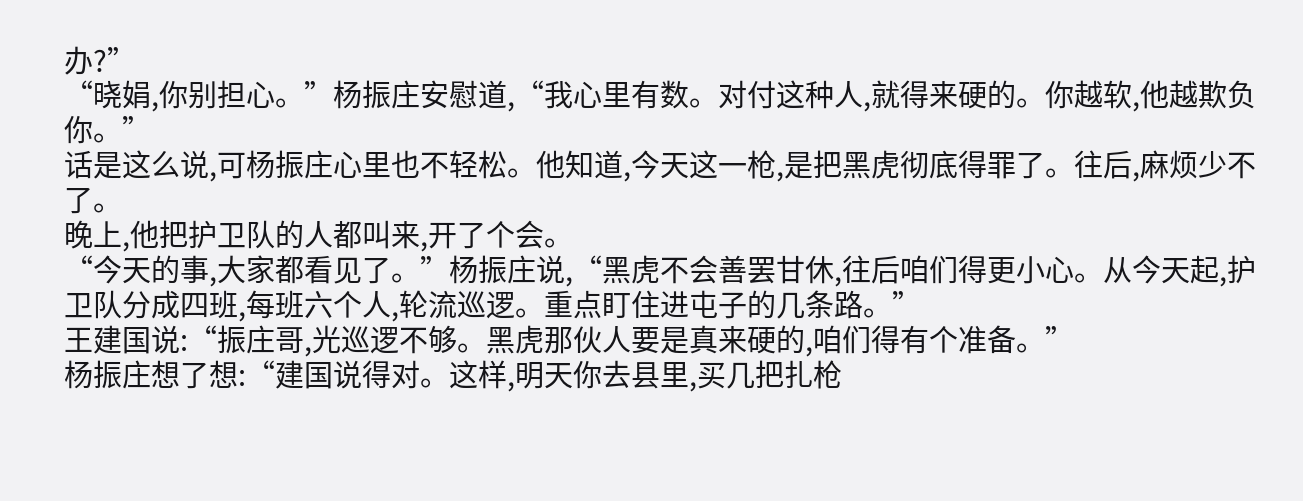办?”
“晓娟,你别担心。”杨振庄安慰道,“我心里有数。对付这种人,就得来硬的。你越软,他越欺负你。”
话是这么说,可杨振庄心里也不轻松。他知道,今天这一枪,是把黑虎彻底得罪了。往后,麻烦少不了。
晚上,他把护卫队的人都叫来,开了个会。
“今天的事,大家都看见了。”杨振庄说,“黑虎不会善罢甘休,往后咱们得更小心。从今天起,护卫队分成四班,每班六个人,轮流巡逻。重点盯住进屯子的几条路。”
王建国说:“振庄哥,光巡逻不够。黑虎那伙人要是真来硬的,咱们得有个准备。”
杨振庄想了想:“建国说得对。这样,明天你去县里,买几把扎枪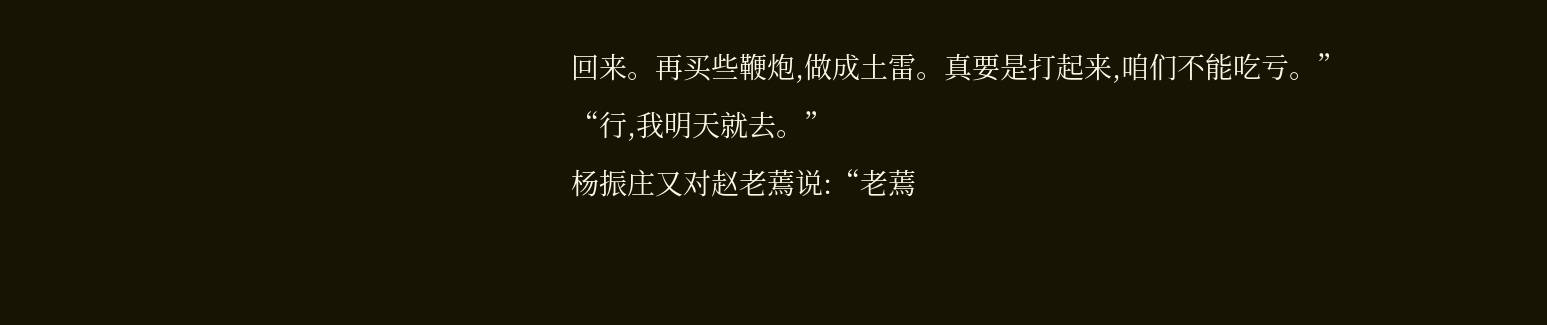回来。再买些鞭炮,做成土雷。真要是打起来,咱们不能吃亏。”
“行,我明天就去。”
杨振庄又对赵老蔫说:“老蔫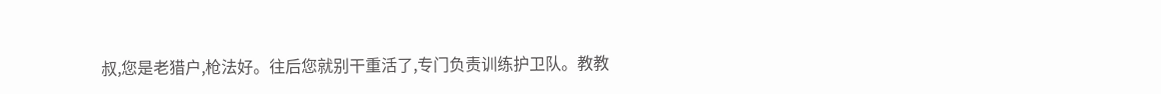叔,您是老猎户,枪法好。往后您就别干重活了,专门负责训练护卫队。教教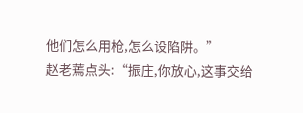他们怎么用枪,怎么设陷阱。”
赵老蔫点头:“振庄,你放心,这事交给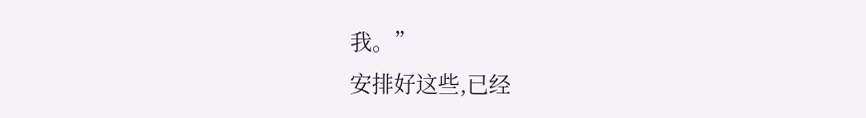我。”
安排好这些,已经